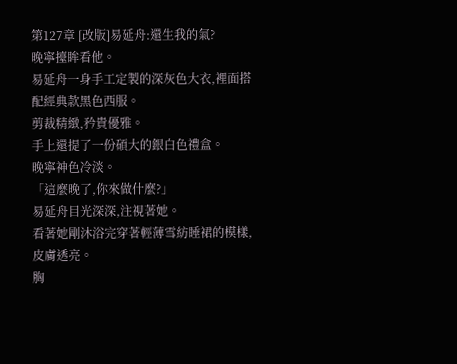第127章 [改版]易延舟:還生我的氣?
晚寧擡眸看他。
易延舟一身手工定製的深灰色大衣,裡面搭配經典款黑色西服。
剪裁精緻,矜貴優雅。
手上還提了一份碩大的銀白色禮盒。
晚寧神色冷淡。
「這麼晚了,你來做什麼?」
易延舟目光深深,注視著她。
看著她剛沐浴完穿著輕薄雪紡睡裙的模樣,皮膚透亮。
胸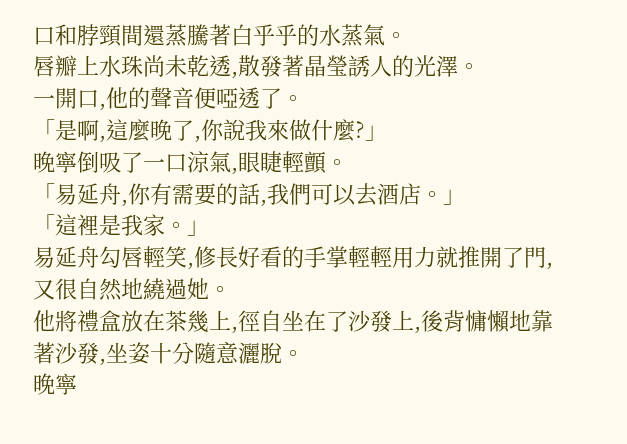口和脖頸間還蒸騰著白乎乎的水蒸氣。
唇瓣上水珠尚未乾透,散發著晶瑩誘人的光澤。
一開口,他的聲音便啞透了。
「是啊,這麼晚了,你說我來做什麼?」
晚寧倒吸了一口涼氣,眼睫輕顫。
「易延舟,你有需要的話,我們可以去酒店。」
「這裡是我家。」
易延舟勾唇輕笑,修長好看的手掌輕輕用力就推開了門,又很自然地繞過她。
他將禮盒放在茶幾上,徑自坐在了沙發上,後背慵懶地靠著沙發,坐姿十分隨意灑脫。
晚寧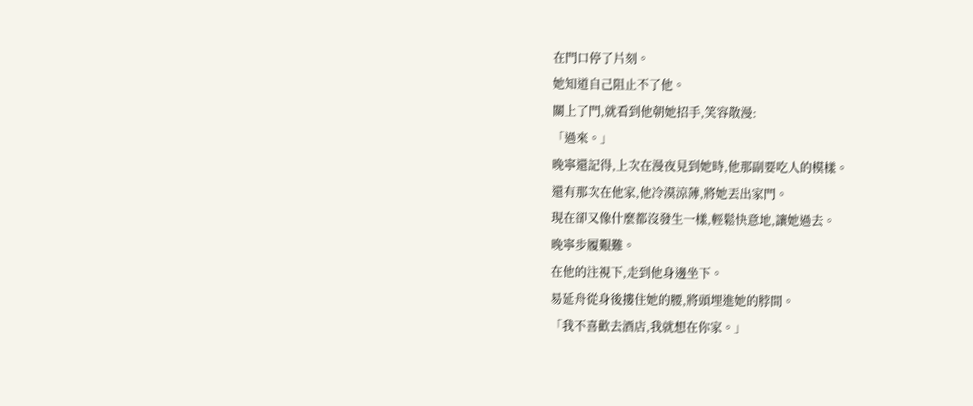在門口停了片刻。
她知道自己阻止不了他。
關上了門,就看到他朝她招手,笑容散漫:
「過來。」
晚寧還記得,上次在漫夜見到她時,他那副要吃人的模樣。
還有那次在他家,他冷漠涼薄,將她丟出家門。
現在卻又像什麼都沒發生一樣,輕鬆快意地,讓她過去。
晚寧步履艱難。
在他的注視下,走到他身邊坐下。
易延舟從身後摟住她的腰,將頭埋進她的脖間。
「我不喜歡去酒店,我就想在你家。」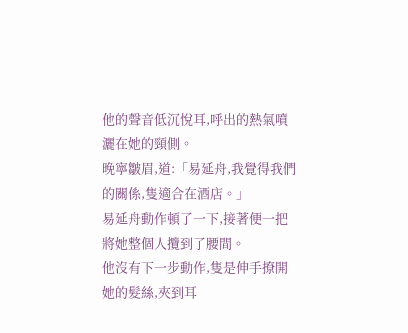他的聲音低沉悅耳,呼出的熱氣噴灑在她的頸側。
晚寧皺眉,道:「易延舟,我覺得我們的關係,隻適合在酒店。」
易延舟動作頓了一下,接著便一把將她整個人攬到了腰間。
他沒有下一步動作,隻是伸手撩開她的髮絲,夾到耳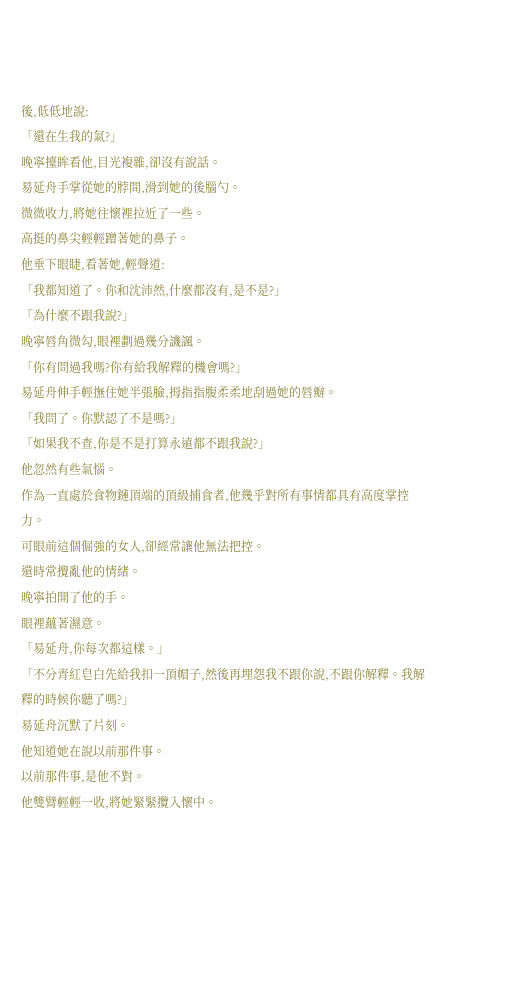後,低低地說:
「還在生我的氣?」
晚寧擡眸看他,目光複雜,卻沒有說話。
易延舟手掌從她的脖間,滑到她的後腦勺。
微微收力,將她往懷裡拉近了一些。
高挺的鼻尖輕輕蹭著她的鼻子。
他垂下眼睫,看著她,輕聲道:
「我都知道了。你和沈沛然,什麼都沒有,是不是?」
「為什麼不跟我說?」
晚寧唇角微勾,眼裡劃過幾分譏諷。
「你有問過我嗎?你有給我解釋的機會嗎?」
易延舟伸手輕撫住她半張臉,拇指指腹柔柔地刮過她的唇瓣。
「我問了。你默認了不是嗎?」
「如果我不查,你是不是打算永遠都不跟我說?」
他忽然有些氣惱。
作為一直處於食物鏈頂端的頂級捕食者,他幾乎對所有事情都具有高度掌控力。
可眼前這個倔強的女人,卻經常讓他無法把控。
還時常攪亂他的情緒。
晚寧拍開了他的手。
眼裡蘊著濕意。
「易延舟,你每次都這樣。」
「不分青紅皂白先給我扣一頂帽子,然後再埋怨我不跟你說,不跟你解釋。我解釋的時候你聽了嗎?」
易延舟沉默了片刻。
他知道她在說以前那件事。
以前那件事,是他不對。
他雙臂輕輕一收,將她緊緊攬入懷中。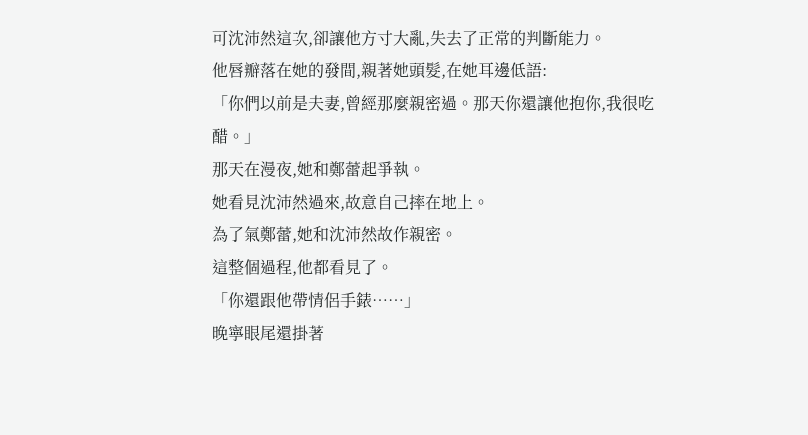可沈沛然這次,卻讓他方寸大亂,失去了正常的判斷能力。
他唇瓣落在她的發間,親著她頭髮,在她耳邊低語:
「你們以前是夫妻,曾經那麼親密過。那天你還讓他抱你,我很吃醋。」
那天在漫夜,她和鄭蕾起爭執。
她看見沈沛然過來,故意自己摔在地上。
為了氣鄭蕾,她和沈沛然故作親密。
這整個過程,他都看見了。
「你還跟他帶情侶手錶……」
晚寧眼尾還掛著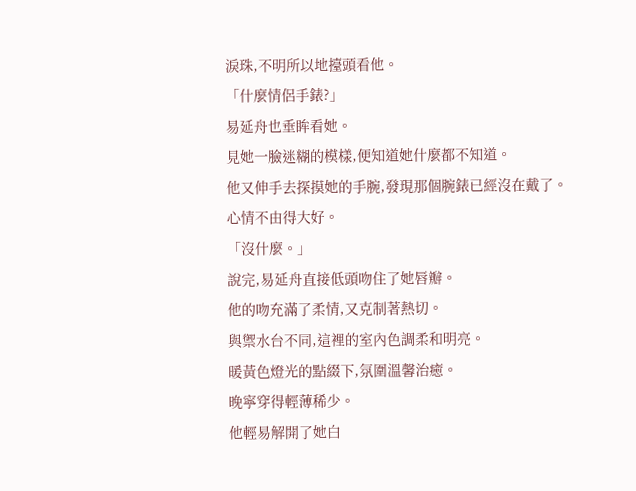淚珠,不明所以地擡頭看他。
「什麼情侶手錶?」
易延舟也垂眸看她。
見她一臉迷糊的模樣,便知道她什麼都不知道。
他又伸手去探摸她的手腕,發現那個腕錶已經沒在戴了。
心情不由得大好。
「沒什麼。」
說完,易延舟直接低頭吻住了她唇瓣。
他的吻充滿了柔情,又克制著熱切。
與禦水台不同,這裡的室內色調柔和明亮。
暖黃色燈光的點綴下,氛圍溫馨治癒。
晚寧穿得輕薄稀少。
他輕易解開了她白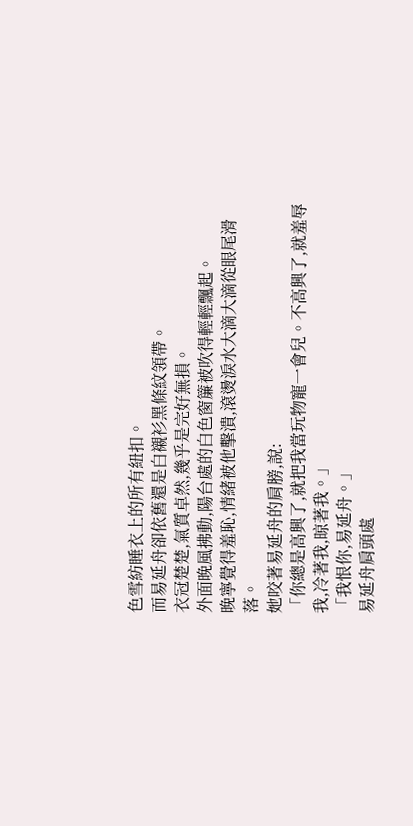色雪紡睡衣上的所有紐扣。
而易延舟卻依舊還是白襯衫黑條紋領帶。
衣冠楚楚,氣質卓然,幾乎是完好無損。
外面晚風拂動,陽台處的白色窗簾被吹得輕輕飄起。
晚寧覺得羞恥,情緒被他擊潰,滾燙淚水大滴大滴從眼尾滑落。
她咬著易延舟的肩膀,說:
「你總是高興了,就把我當玩物寵一會兒。不高興了,就羞辱我,冷著我,晾著我。」
「我恨你,易延舟。」
易延舟肩頭處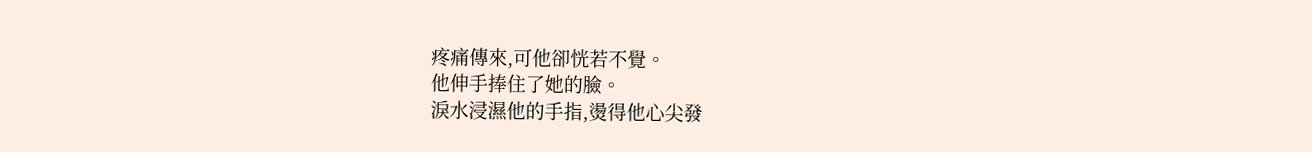疼痛傳來,可他卻恍若不覺。
他伸手捧住了她的臉。
淚水浸濕他的手指,燙得他心尖發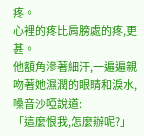疼。
心裡的疼比肩膀處的疼,更甚。
他額角滲著細汗,一遍遍親吻著她濕潤的眼睛和淚水,嗓音沙啞說道:
「這麼恨我,怎麼辦呢?」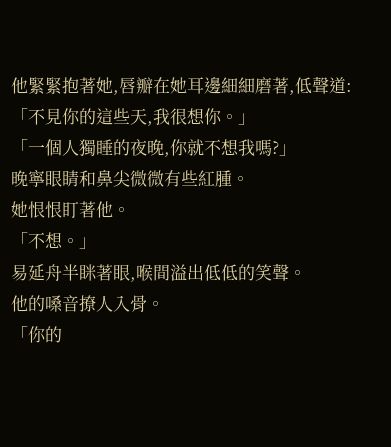他緊緊抱著她,唇瓣在她耳邊細細磨著,低聲道:
「不見你的這些天,我很想你。」
「一個人獨睡的夜晚,你就不想我嗎?」
晚寧眼睛和鼻尖微微有些紅腫。
她恨恨盯著他。
「不想。」
易延舟半眯著眼,喉間溢出低低的笑聲。
他的嗓音撩人入骨。
「你的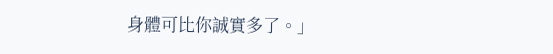身體可比你誠實多了。」